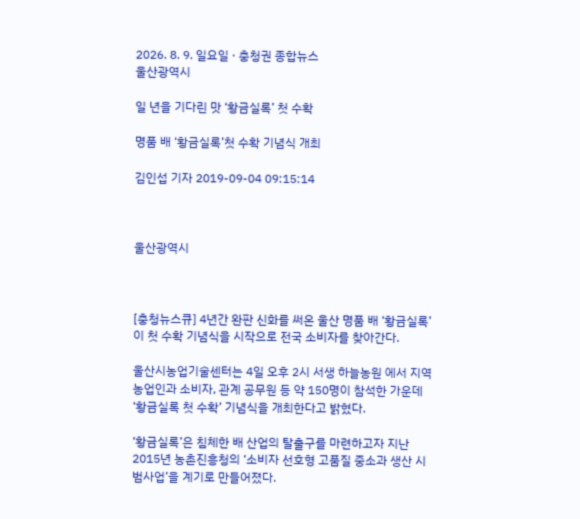2026. 8. 9. 일요일 · 충청권 종합뉴스
울산광역시

일 년을 기다린 맛 ‘황금실록’ 첫 수확

명품 배 ‘황금실록’첫 수확 기념식 개최

김인섭 기자 2019-09-04 09:15:14



울산광역시



[충청뉴스큐] 4년간 완판 신화를 써온 울산 명품 배 ‘황금실록’이 첫 수확 기념식을 시작으로 전국 소비자를 찾아간다.

울산시농업기술센터는 4일 오후 2시 서생 하늘농원 에서 지역 농업인과 소비자, 관계 공무원 등 약 150명이 참석한 가운데 ‘황금실록 첫 수확’ 기념식을 개최한다고 밝혔다.

‘황금실록’은 침체한 배 산업의 탈출구를 마련하고자 지난 2015년 농촌진흥청의 ‘소비자 선호형 고품질 중소과 생산 시범사업’을 계기로 만들어졌다.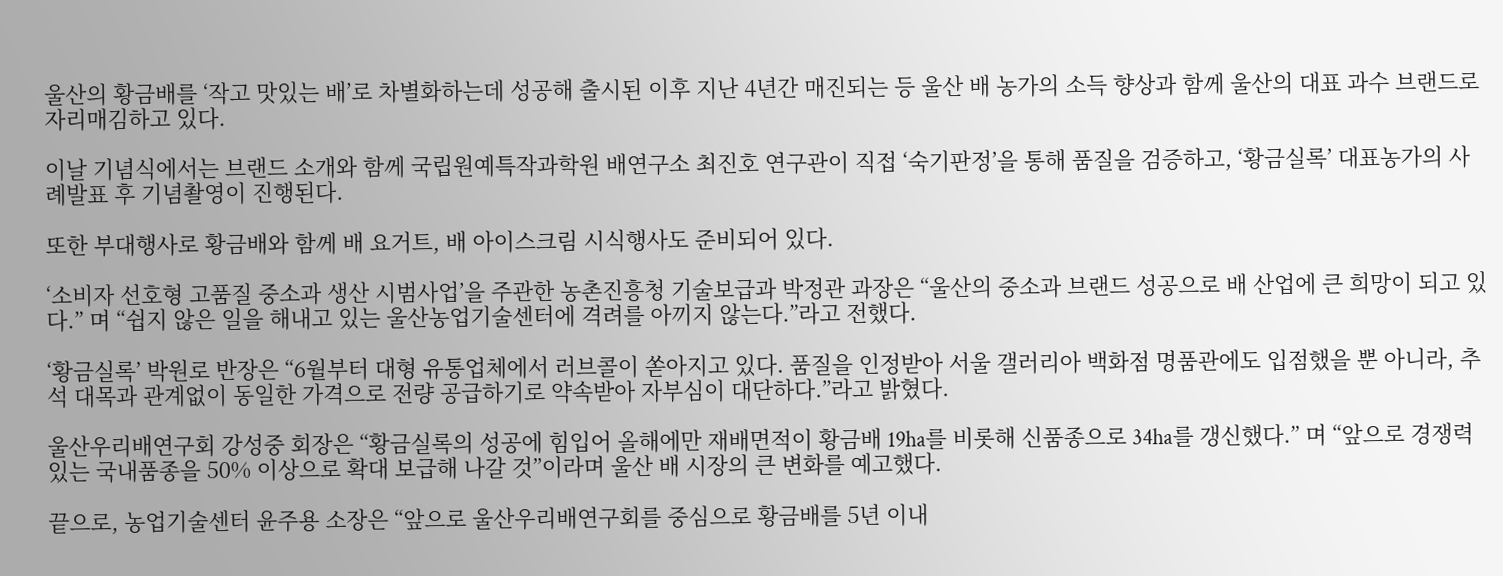울산의 황금배를 ‘작고 맛있는 배’로 차별화하는데 성공해 출시된 이후 지난 4년간 매진되는 등 울산 배 농가의 소득 향상과 함께 울산의 대표 과수 브랜드로 자리매김하고 있다.

이날 기념식에서는 브랜드 소개와 함께 국립원예특작과학원 배연구소 최진호 연구관이 직접 ‘숙기판정’을 통해 품질을 검증하고, ‘황금실록’ 대표농가의 사례발표 후 기념촬영이 진행된다.

또한 부대행사로 황금배와 함께 배 요거트, 배 아이스크림 시식행사도 준비되어 있다.

‘소비자 선호형 고품질 중소과 생산 시범사업’을 주관한 농촌진흥청 기술보급과 박정관 과장은 “울산의 중소과 브랜드 성공으로 배 산업에 큰 희망이 되고 있다.” 며 “쉽지 않은 일을 해내고 있는 울산농업기술센터에 격려를 아끼지 않는다.”라고 전했다.

‘황금실록’ 박원로 반장은 “6월부터 대형 유통업체에서 러브콜이 쏟아지고 있다. 품질을 인정받아 서울 갤러리아 백화점 명품관에도 입점했을 뿐 아니라, 추석 대목과 관계없이 동일한 가격으로 전량 공급하기로 약속받아 자부심이 대단하다.”라고 밝혔다.

울산우리배연구회 강성중 회장은 “황금실록의 성공에 힘입어 올해에만 재배면적이 황금배 19ha를 비롯해 신품종으로 34ha를 갱신했다.” 며 “앞으로 경쟁력 있는 국내품종을 50% 이상으로 확대 보급해 나갈 것”이라며 울산 배 시장의 큰 변화를 예고했다.

끝으로, 농업기술센터 윤주용 소장은 “앞으로 울산우리배연구회를 중심으로 황금배를 5년 이내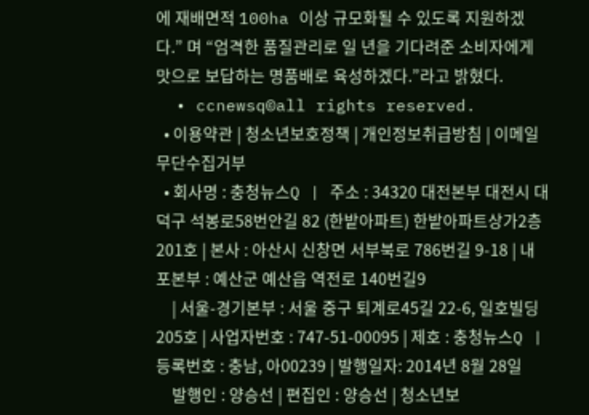에 재배면적 100ha 이상 규모화될 수 있도록 지원하겠다.” 며 “엄격한 품질관리로 일 년을 기다려준 소비자에게 맛으로 보답하는 명품배로 육성하겠다.”라고 밝혔다.
  • ccnewsq©all rights reserved.
  • 이용약관 | 청소년보호정책 | 개인정보취급방침 | 이메일무단수집거부
  • 회사명 : 충청뉴스Q | 주소 : 34320 대전본부 대전시 대덕구 석봉로58번안길 82 (한밭아파트) 한밭아파트상가2층201호 | 본사 : 아산시 신창면 서부북로 786번길 9-18 | 내포본부 : 예산군 예산읍 역전로 140번길9
    | 서울-경기본부 : 서울 중구 퇴계로45길 22-6, 일호빌딩 205호 | 사업자번호 : 747-51-00095 | 제호 : 충청뉴스Q | 등록번호 : 충남, 아00239 | 발행일자: 2014년 8월 28일
    발행인 : 양승선 | 편집인 : 양승선 | 청소년보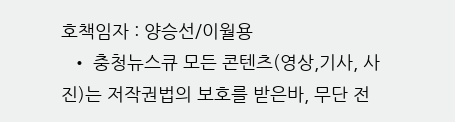호책임자 : 양승선/이월용
  • 충청뉴스큐 모든 콘텐츠(영상,기사, 사진)는 저작권법의 보호를 받은바, 무단 전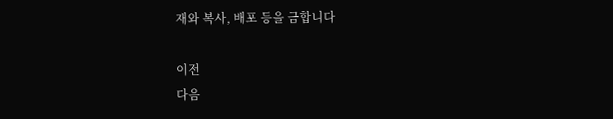재와 복사, 배포 등을 금합니다

이전
다음